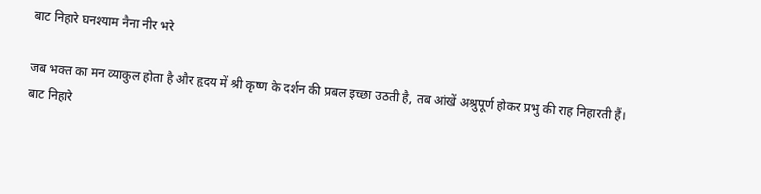बाट निहारे घनश्याम नैना नीर भरे

जब भक्त का मन व्याकुल होता है और हृदय में श्री कृष्ण के दर्शन की प्रबल इच्छा उठती है, तब आंखें अश्रुपूर्ण होकर प्रभु की राह निहारती हैं। बाट निहारे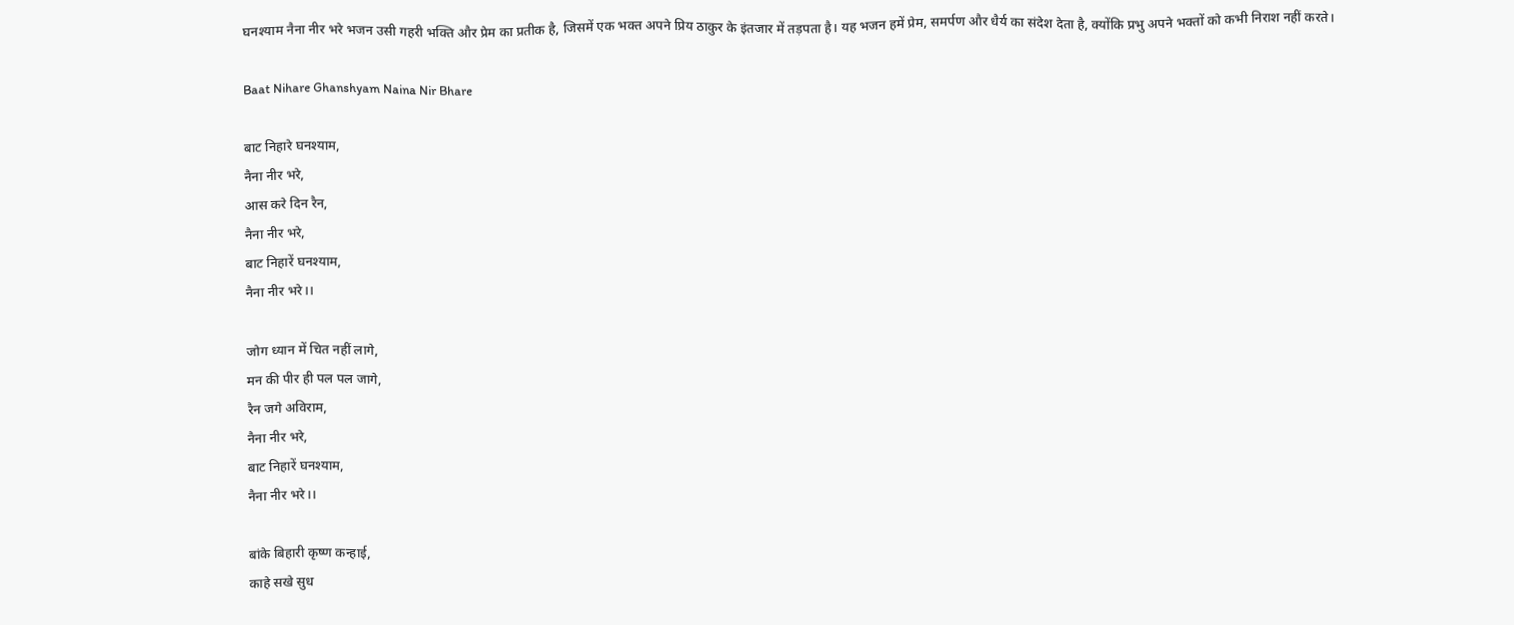घनश्याम नैना नीर भरे भजन उसी गहरी भक्ति और प्रेम का प्रतीक है, जिसमें एक भक्त अपने प्रिय ठाकुर के इंतजार में तड़पता है। यह भजन हमें प्रेम, समर्पण और धैर्य का संदेश देता है, क्योंकि प्रभु अपने भक्तों को कभी निराश नहीं करते।

Baat Nihare Ghanshyam Naina Nir Bhare

बाट निहारे घनश्याम,
नैना नीर भरे,
आस करे दिन रैन,
नैना नीर भरे,
बाट निहारें घनश्याम,
नैना नीर भरे।।

जोग ध्यान में चित नहीं लागे,
मन की पीर ही पल पल जागे,
रैन जगे अविराम,
नैना नीर भरे,
बाट निहारें घनश्याम,
नैना नीर भरे।।

बांके बिहारी कृष्ण कन्हाई,
काहे सखे सुध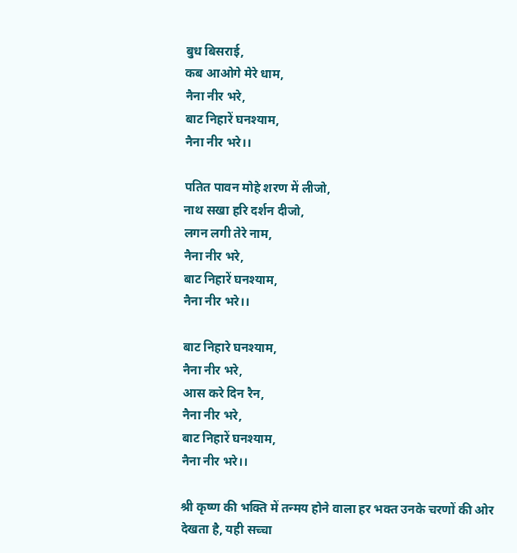बुध बिसराई,
कब आओगे मेरे धाम,
नैना नीर भरे,
बाट निहारें घनश्याम,
नैना नीर भरे।।

पतित पावन मोहे शरण में लीजो,
नाथ सखा हरि दर्शन दीजो,
लगन लगी तेरे नाम,
नैना नीर भरे,
बाट निहारें घनश्याम,
नैना नीर भरे।।

बाट निहारे घनश्याम,
नैना नीर भरे,
आस करे दिन रैन,
नैना नीर भरे,
बाट निहारें घनश्याम,
नैना नीर भरे।।

श्री कृष्ण की भक्ति में तन्मय होने वाला हर भक्त उनके चरणों की ओर देखता है, यही सच्चा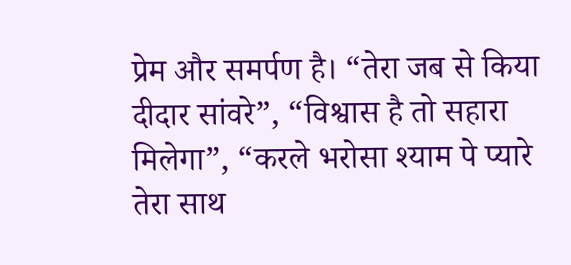प्रेम और समर्पण है। “तेरा जब से किया दीदार सांवरे”, “विश्वास है तो सहारा मिलेगा”, “करले भरोसा श्याम पे प्यारे तेरा साथ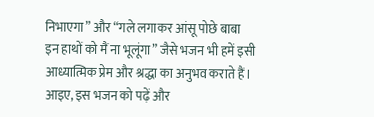निभाएगा” और “गले लगाकर आंसू पोछे बाबा इन हाथों को मैं ना भूलूंगा” जैसे भजन भी हमें इसी आध्यात्मिक प्रेम और श्रद्धा का अनुभव कराते हैं। आइए, इस भजन को पढ़ें और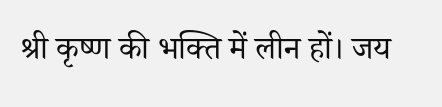श्री कृष्ण की भक्ति में लीन हों। जय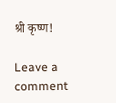श्री कृष्ण!

Leave a comment